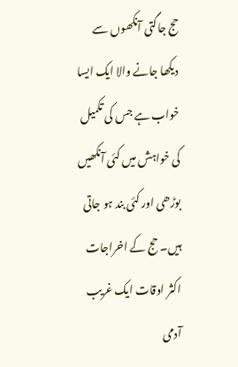حج جاگتی آنکھوں سے دیکھا جانے والا ایک ایسا خواب ہے جس کی تکمیل کی خواہش میں کئی آنکھیں بوڑھی اور کئی بند ہو جاتی ہیں۔ حج کے اخراجات اکثر اوقات ایک غریب آدمی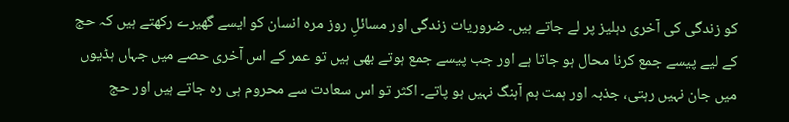کو زندگی کی آخری دہلیز پر لے جاتے ہیں۔ ضروریات زندگی اور مسائلِ روز مرہ انسان کو ایسے گھیرے رکھتے ہیں کہ حج کے لیے پیسے جمع کرنا محال ہو جاتا ہے اور جب پیسے جمع ہوتے بھی ہیں تو عمر کے اس آخری حصے میں جہاں ہڈیوں میں جان نہیں رہتی، جذبہ اور ہمت ہم آہنگ نہیں ہو پاتے۔ اکثر تو اس سعادت سے محروم ہی رہ جاتے ہیں اور حج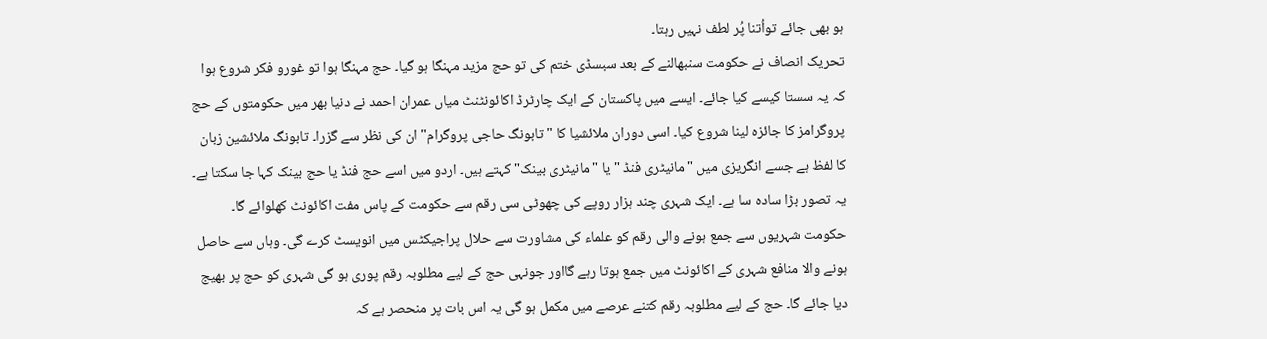ہو بھی جائے تواُتنا پُر لطف نہیں رہتا۔
تحریک انصاف نے حکومت سنبھالنے کے بعد سبسڈی ختم کی تو حج مزید مہنگا ہو گیا۔ حج مہنگا ہوا تو غورو فکر شروع ہوا کہ یہ سستا کیسے کیا جائے۔ ایسے میں پاکستان کے ایک چارٹرڈ اکائونٹنٹ میاں عمران احمد نے دنیا بھر میں حکومتوں کے حج پروگرامز کا جائزہ لینا شروع کیا۔ اسی دوران ملائشیا کا "تابونگ حاجی پروگرام" ان کی نظر سے گزرا۔ تابونگ ملائشین زبان کا لفظ ہے جسے انگریزی میں "مانیٹری فنڈ " یا "مانیٹری بینک" کہتے ہیں۔ اردو میں اسے حج فنڈ یا حج بینک کہا جا سکتا ہے۔
یہ تصور بڑا سادہ سا ہے۔ ایک شہری چند ہزار روپے کی چھوٹی سی رقم سے حکومت کے پاس مفت اکائونٹ کھلوائے گا۔ حکومت شہریوں سے جمع ہونے والی رقم کو علماء کی مشاورت سے حلال پراجیکٹس میں انویسٹ کرے گی۔ وہاں سے حاصل ہونے والا منافع شہری کے اکائونٹ میں جمع ہوتا رہے گااور جونہی حج کے لیے مطلوبہ رقم پوری ہو گی شہری کو حج پر بھیج دیا جائے گا۔ حج کے لیے مطلوبہ رقم کتنے عرصے میں مکمل ہو گی یہ اس بات پر منحصر ہے کہ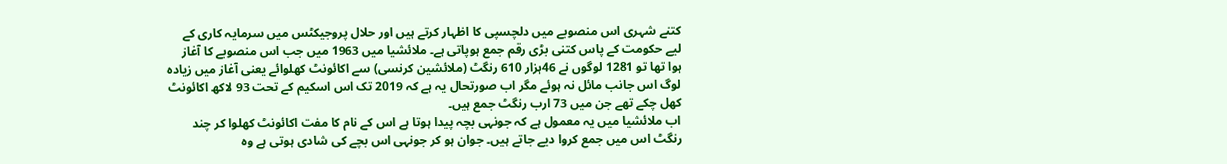کتنے شہری اس منصوبے میں دلچسپی کا اظہار کرتے ہیں اور حلال پروجیکٹس میں سرمایہ کاری کے لیے حکومت کے پاس کتنی بڑی رقم جمع ہوپاتی ہے۔ ملائشیا میں 1963 میں جب اس منصوبے کا آغاز ہوا تھا تو 1281 لوگوں نے 46ہزار 610 رنگٹ (ملائشین کرنسی) سے اکائونٹ کھلوائے یعنی آغاز میں زیادہ لوگ اس جانب مائل نہ ہوئے مگر اب صورتحال یہ ہے کہ 2019 تک اس اسکیم کے تحت 93 لاکھ اکائونٹ کھل چکے تھے جن میں 73 ارب رنگٹ جمع ہیں۔
اب ملائشیا میں یہ معمول ہے کہ جونہی بچہ پیدا ہوتا ہے اس کے نام کا مفت اکائونٹ کھلوا کر چند رنگٹ اس میں جمع کروا دیے جاتے ہیں۔ جوان ہو کر جونہی اس بچے کی شادی ہوتی ہے وہ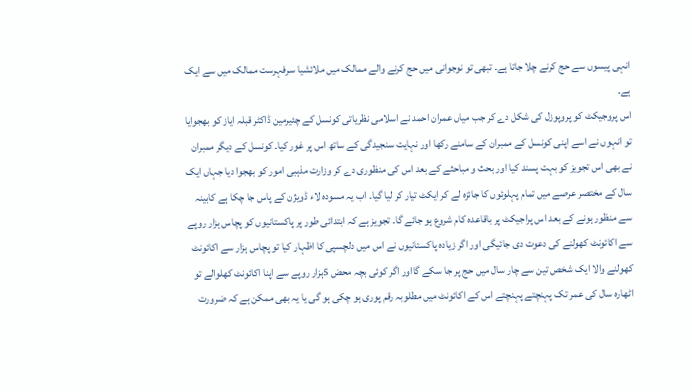انہی پیسوں سے حج کرنے چلا جاتا ہے۔ تبھی تو نوجوانی میں حج کرنے والے ممالک میں ملائشیا سرفہرست ممالک میں سے ایک ہے۔
اس پروجیکٹ کو پروپوزل کی شکل دے کر جب میاں عمران احمد نے اسلامی نظریاتی کونسل کے چئیرمین ڈاکٹر قبلہ ایاز کو بھجوایا تو انہوں نے اسے اپنی کونسل کے ممبران کے سامنے رکھا اور نہایت سنجیدگی کے ساتھ اس پر غور کیا۔ کونسل کے دیگر ممبران نے بھی اس تجویز کو بہت پسند کیا اور بحث و مباحثے کے بعد اس کی منظوری دے کر وزارت مذہبی امور کو بھجوا دیا جہاں ایک سال کے مختصر عرصے میں تمام پہلوئوں کا جائزہ لے کر ایکٹ تیار کر لیا گیا۔ اب یہ مسودہ لاء ڈویژن کے پاس جا چکا ہے کابینہ سے منظور ہونے کے بعد اس پراجیکٹ پر باقاعدہ کام شروع ہو جائے گا۔ تجویز ہے کہ ابتدائی طور پر پاکستانیوں کو پچاس ہزار روپے سے اکائونٹ کھولنے کی دعوت دی جائیگی اور اگر زیادہ پاکستانیوں نے اس میں دلچسپی کا اظہار کیا تو پچاس ہزار سے اکائونٹ کھولنے والا ایک شخص تین سے چار سال میں حج پر جا سکے گااور اگر کوئی بچہ محض 5ہزار روپے سے اپنا اکائونٹ کھلوالے تو اٹھارہ سال کی عمر تک پہنچتے پہنچتے اس کے اکائونٹ میں مطلوبہ رقم پوری ہو چکی ہو گی یا یہ بھی ممکن ہے کہ ضرورت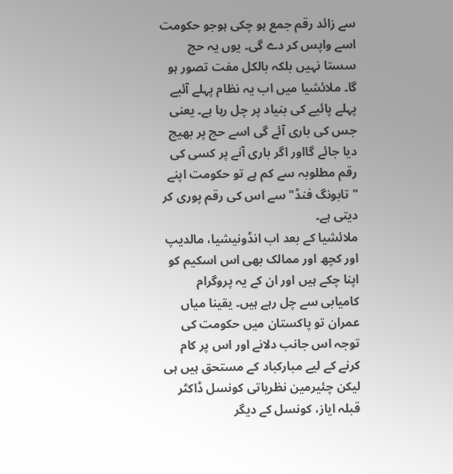سے زائد رقم جمع ہو چکی ہوجو حکومت اسے واپس کر دے گی۔ یوں یہ حج سستا نہیں بلکہ بالکل مفت تصور ہو گا۔ ملائشیا میں اب یہ نظام پہلے آئیے پہلے پائیے کی بنیاد پر چل رہا ہے۔ یعنی جس کی باری آئے گی اسے حج پر بھیج دیا جائے گااور اگر باری آنے پر کسی کی رقم مطلوبہ سے کم ہے تو حکومت اپنے "تابونگ فنڈ" سے اس کی رقم پوری کر دیتی ہے۔
ملائشیا کے بعد اب انڈونیشیا، مالدیپ اور کچھ اور ممالک بھی اس اسکیم کو اپنا چکے ہیں اور ان کے یہ پروگرام کامیابی سے چل رہے ہیں۔ یقینا میاں عمران تو پاکستان میں حکومت کی توجہ اس جانب دلانے اور اس پر کام کرنے کے لیے مبارکباد کے مستحق ہیں ہی لیکن چئیرمین نظریاتی کونسل ڈاکٹر قبلہ ایاز، کونسل کے دیگر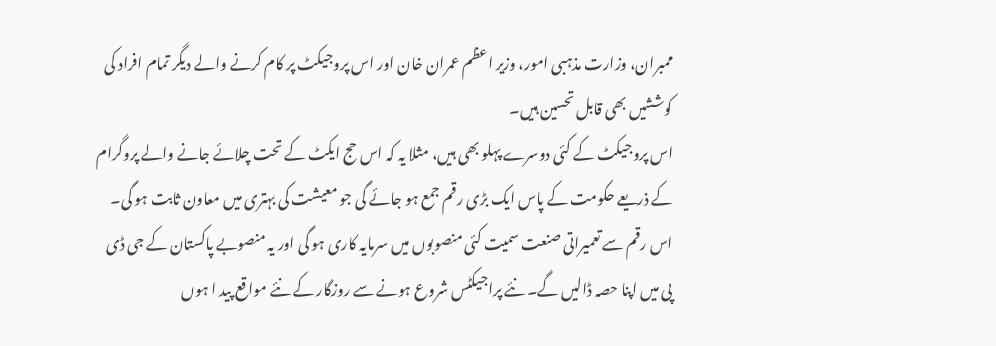ممبران، وزارت مذہبی امور، وزیر اعظم عمران خان اور اس پروجیکٹ پر کام کرنے والے دیگر تمام افراد کی کوششیں بھی قابل تحسین ہیں۔
اس پروجیکٹ کے کئی دوسرے پہلو بھی ہیں، مثلا یہ کہ اس حج ایکٹ کے تحت چلائے جانے والے پروگرام کے ذریعے حکومت کے پاس ایک بڑی رقم جمع ہو جائے گی جو معیشت کی بہتری میں معاون ثابت ہو گی۔ اس رقم سے تعمیراتی صنعت سمیت کئی منصوبوں میں سرمایہ کاری ہو گی اور یہ منصوبے پاکستان کے جی ڈی پی میں اپنا حصہ ڈالیں گے۔ نئے پراجیکٹس شروع ہونے سے روزگار کے نئے مواقع پید ا ہوں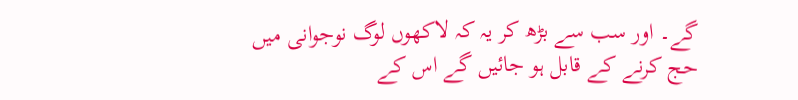گے۔ اور سب سے بڑھ کر یہ کہ لاکھوں لوگ نوجوانی میں حج کرنے کے قابل ہو جائیں گے اس کے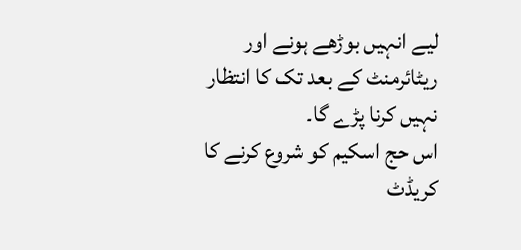لیے انہیں بوڑھے ہونے اور ریٹائرمنٹ کے بعد تک کا انتظار نہیں کرنا پڑے گا۔
اس حج اسکیم کو شروع کرنے کا کریڈٹ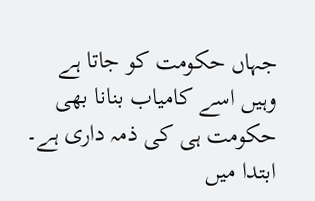جہاں حکومت کو جاتا ہے وہیں اسے کامیاب بنانا بھی حکومت ہی کی ذمہ داری ہے۔ ابتدا میں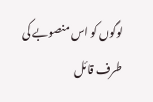لوگوں کو اس منصوبے کی طرف قائل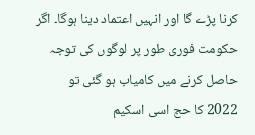کرنا پڑے گا اور انہیں اعتماد دینا ہوگا۔ اگر حکومت فوری طور پر لوگوں کی توجہ حاصل کرنے میں کامیاب ہو گئی تو 2022 کا حج اسی اسکیم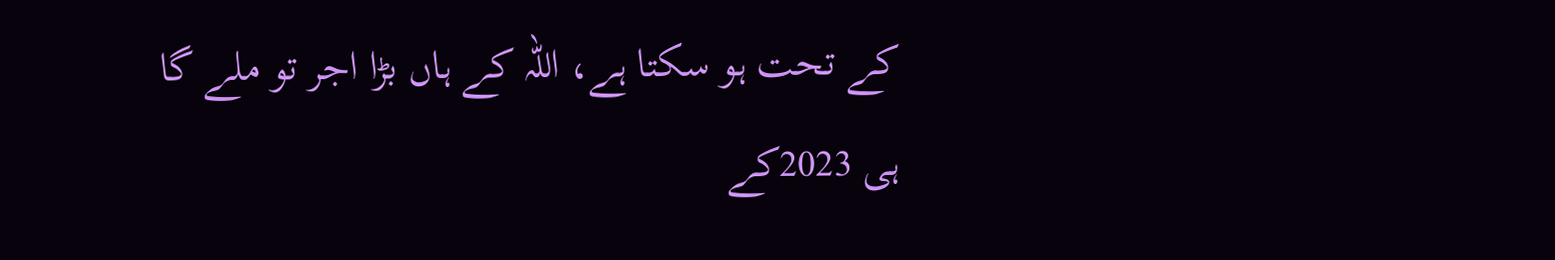کے تحت ہو سکتا ہے، اللہ کے ہاں بڑا اجر تو ملے گا ہی 2023کے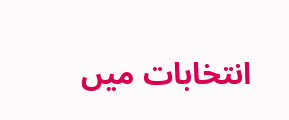انتخابات میں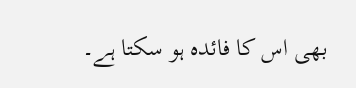بھی اس کا فائدہ ہو سکتا ہے۔